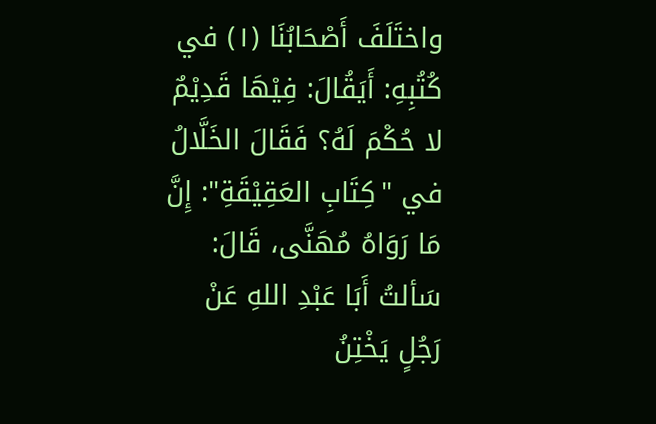واختَلَفَ أَصْحَابُنَا (١) في كُتُبِهِ: أَيَقُالَ: فِيْهَا قَدِيْمٌ لا حُكْمَ لَهُ؟ فَقَالَ الخَلَّالُ في "كِتَابِ العَقِيْقَةِ": إِنَّ مَا رَوَاهُ مُهَنَّى، قَالَ: سَألتُ أَبَا عَبْدِ اللهِ عَنْ رَجُلٍ يَخْتِنُ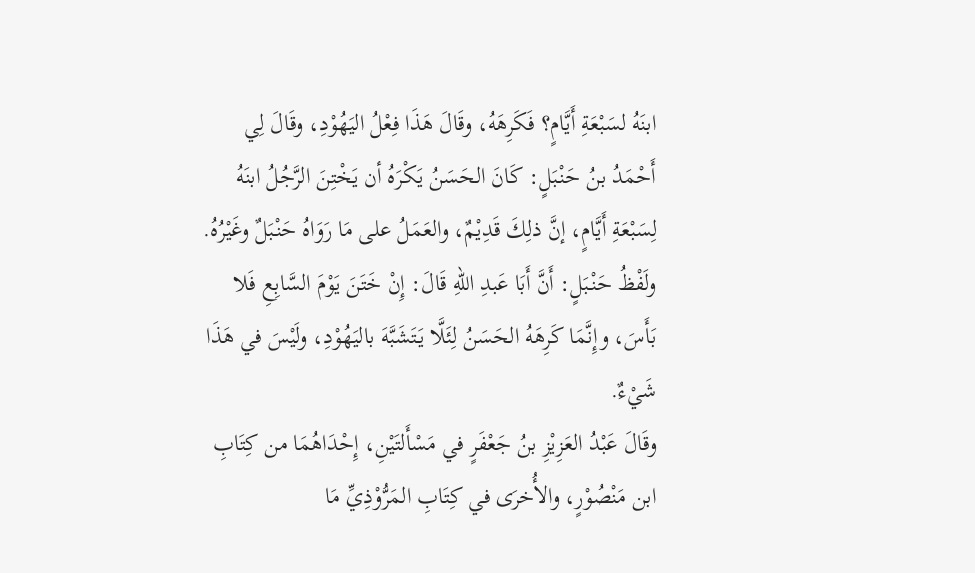ابنَهُ لسَبْعَةِ أَيَّامٍ؟ فَكَرِهَهُ، وقَالَ هَذَا فِعْلُ اليَهُوْدِ، وقَالَ لِي أَحْمَدُ بنُ حَنْبَلٍ: كَانَ الحَسَنُ يَكْرَهُ أن يَخْتِنَ الرَّجُلُ ابنَهُ لِسَبْعَةِ أَيَّامٍ، إنَّ ذلِكَ قَدِيْمٌ، والعَمَلُ على مَا رَوَاهُ حَنْبَلٌ وغَيْرُهُ.
ولَفْظُ حَنْبَلٍ: أَنَّ أَبَا عَبدِ اللهِ قَالَ: إِنْ خَتَنَ يَوْمَ السَّابِعِ فَلا بَأَسَ، وإِنَّمَا كَرِهَهُ الحَسَنُ لِئَلَّا يَتَشَبَّهَ باليَهُوْدِ، ولَيْسَ في هَذَا شَيْءٌ.
وقَالَ عَبْدُ العَزِيْزِ بنُ جَعْفَرٍ في مَسْأَلتَيْنِ، إِحْدَاهُمَا من كِتَابِ ابن مَنْصُوْرٍ، والأُخرَى في كِتَابِ المَرُّوْذِيِّ مَا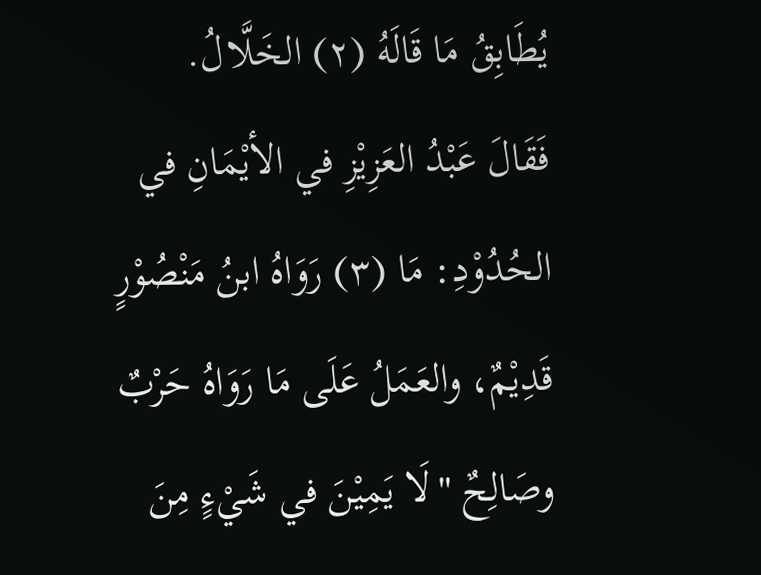يُطَابِقُ مَا قَالَهُ (٢) الخَلَّالُ.
فَقَالَ عَبْدُ العَزِيْزِ في الأيْمَانِ في الحُدُوْدِ: مَا (٣) رَوَاهُ ابنُ مَنْصُوْرٍ قَدِيْمٌ، والعَمَلُ عَلَى مَا رَوَاهُ حَرْبٌ وصَالِحٌ "لَا يَمِيْنَ في شَيْءٍ مِنَ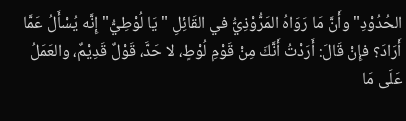الحُدُوْدِ" وأَنَّ مَا رَوَاهُ المَرُّوْذِيُّ في القَائِلِ "يَا لُوْطِيُّ" إِنَّه يُسْأَلُ عَمَّا أَرَادَ؟ فإِنْ قَالَ: أَرَدْتُ أَنَّكَ مِنْ قَوْمِ لُوْطٍ، لا حَدَّ، قَوْلٌ قَدِيْمٌ، والعَمَلُ عَلَى مَا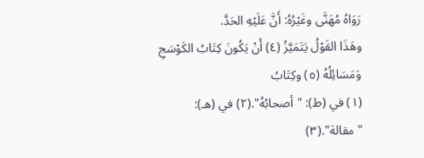رَوَاهُ مُهَنَّى وغَيْرُهُ: أَنَّ عَلَيْهِ الحَدَّ.
وهَذَا القَوْلُ يَتَمَيَّزُ (٤) أَنْ يَكُونَ كِتَابُ الكَوْسَجِ وَمَسَائِلُهُ (٥) وكِتَابُ
(١) في (ط): "أصحابُهُ".(٢) في (هـ): "مقالة".(٣)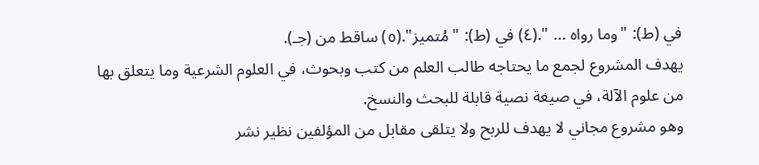في (ط): "وما رواه … ".(٤) في (ط): "مُتميز".(٥) ساقط من (جـ).
يهدف المشروع لجمع ما يحتاجه طالب العلم من كتب وبحوث، في العلوم الشرعية وما يتعلق بها من علوم الآلة، في صيغة نصية قابلة للبحث والنسخ.
وهو مشروع مجاني لا يهدف للربح ولا يتلقى مقابل من المؤلفين نظير نشر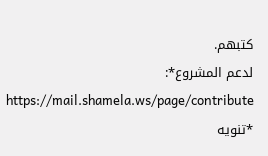كتبهم.
لدعم المشروع*: https://mail.shamela.ws/page/contribute
*تنويه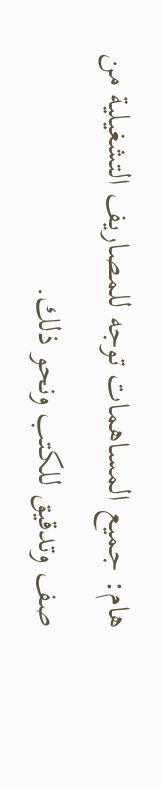هام: جميع المساهمات توجه للمصاريف التشغيلية من صف وتدقيق للكتب ونحو ذلك.